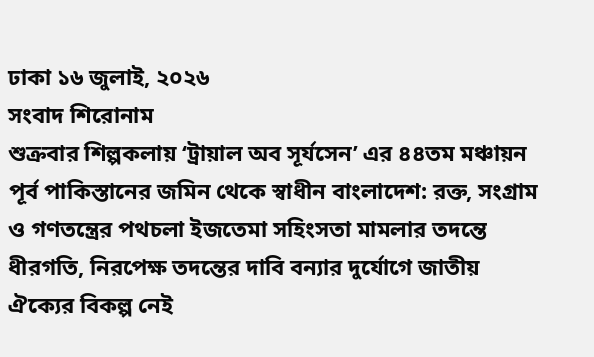ঢাকা ১৬ জুলাই, ২০২৬
সংবাদ শিরোনাম
শুক্রবার শিল্পকলায় ‘ট্রায়াল অব সূর্যসেন’ এর ৪৪তম মঞ্চায়ন পূর্ব পাকিস্তানের জমিন থেকে স্বাধীন বাংলাদেশ: রক্ত, সংগ্রাম ও গণতন্ত্রের পথচলা ইজতেমা সহিংসতা মামলার তদন্তে ধীরগতি, নিরপেক্ষ তদন্তের দাবি বন্যার দুর্যোগে জাতীয় ঐক্যের বিকল্প নেই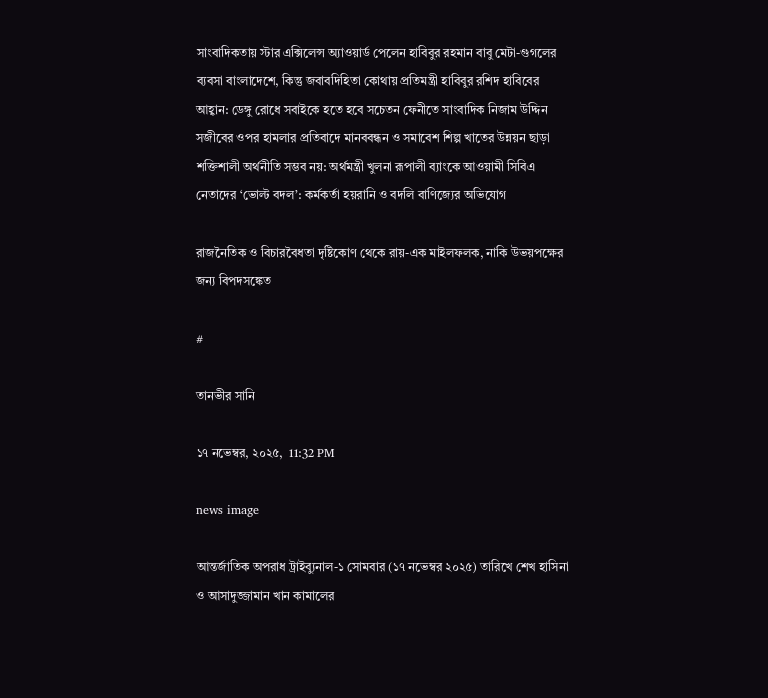সাংবাদিকতায় স্টার এক্সিলেন্স অ্যাওয়ার্ড পেলেন হাবিবুর রহমান বাবু মেটা-গুগলের ব্যবসা বাংলাদেশে, কিন্তু জবাবদিহিতা কোথায় প্রতিমন্ত্রী হাবিবুর রশিদ হাবিবের আহ্বান: ডেঙ্গু রোধে সবাইকে হতে হবে সচেতন ফেনীতে সাংবাদিক নিজাম উদ্দিন সজীবের ওপর হামলার প্রতিবাদে মানববন্ধন ও সমাবেশ শিল্প খাতের উন্নয়ন ছাড়া শক্তিশালী অর্থনীতি সম্ভব নয়: অর্থমন্ত্রী খুলনা রূপালী ব্যাংকে আওয়ামী সিবিএ নেতাদের ‘ভোল্ট বদল’: কর্মকর্তা হয়রানি ও বদলি বাণিজ্যের অভিযোগ

রাজনৈতিক ও বিচারবৈধতা দৃষ্টিকোণ থেকে রায়-এক মাইলফলক, নাকি উভয়পক্ষের জন্য বিপদসঙ্কেত

#

তানভীর সানি

১৭ নভেম্বর, ২০২৫,  11:32 PM

news image

আন্তর্জাতিক অপরাধ ট্রাইব্যুনাল-১ সোমবার (১৭ নভেম্বর ২০২৫) তারিখে শেখ হাসিনা ও আসাদুজ্জামান খান কামালের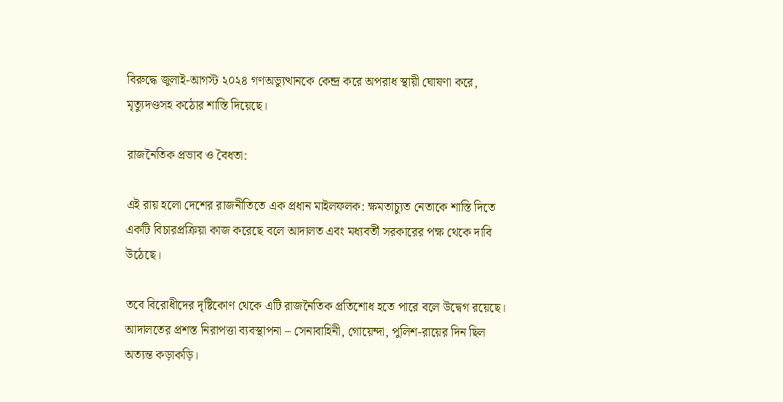বিরুদ্ধে জুলাই-আগস্ট ২০২৪ গণঅভ্যুত্থানকে কেন্দ্র করে অপরাধ স্থায়ী ঘোষণা করে, মৃত্যুদণ্ডসহ কঠোর শাস্তি দিয়েছে।

রাজনৈতিক প্রভাব ও বৈধতা:

এই রায় হলো দেশের রাজনীতিতে এক প্রধান মাইলফলক: ক্ষমতাচ্যুত নেতাকে শাস্তি দিতে একটি বিচারপ্রক্রিয়া কাজ করেছে বলে আদালত এবং মধ্যবর্তী সরকারের পক্ষ থেকে দাবি উঠেছে।

তবে বিরোধীদের দৃষ্টিকোণ থেকে এটি রাজনৈতিক প্রতিশোধ হতে পারে বলে উদ্বেগ রয়েছে। আদালতের প্রশস্ত নিরাপত্তা ব্যবস্থাপনা – সেনাবাহিনী, গোয়েন্দা, পুলিশ-রায়ের দিন ছিল অত্যন্ত কড়াকড়ি।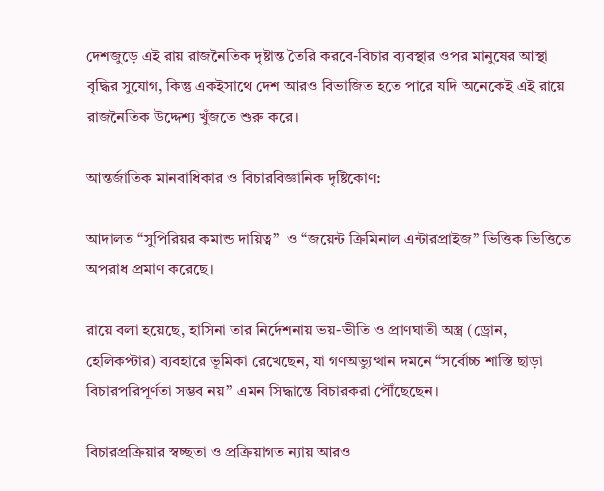দেশজুড়ে এই রায় রাজনৈতিক দৃষ্টান্ত তৈরি করবে-বিচার ব্যবস্থার ওপর মানুষের আস্থা বৃদ্ধির সুযোগ, কিন্তু একইসাথে দেশ আরও বিভাজিত হতে পারে যদি অনেকেই এই রায়ে রাজনৈতিক উদ্দেশ্য খুঁজতে শুরু করে।

আন্তর্জাতিক মানবাধিকার ও বিচারবিজ্ঞানিক দৃষ্টিকোণ:

আদালত “সুপিরিয়র কমান্ড দায়িত্ব”  ও “জয়েন্ট ক্রিমিনাল এন্টারপ্রাইজ” ভিত্তিক ভিত্তিতে অপরাধ প্রমাণ করেছে।

রায়ে বলা হয়েছে, হাসিনা তার নির্দেশনায় ভয়-ভীতি ও প্রাণঘাতী অস্ত্র (ড্রোন, হেলিকপ্টার) ব্যবহারে ভূমিকা রেখেছেন, যা গণঅভ্যুত্থান দমনে “সর্বোচ্চ শাস্তি ছাড়া বিচারপরিপূর্ণতা সম্ভব নয়” এমন সিদ্ধান্তে বিচারকরা পৌঁছেছেন।

বিচারপ্রক্রিয়ার স্বচ্ছতা ও প্রক্রিয়াগত ন্যায় আরও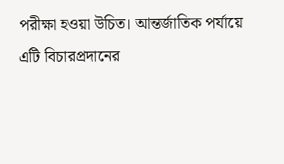পরীক্ষা হওয়া উচিত। আন্তর্জাতিক পর্যায়ে এটি বিচারপ্রদানের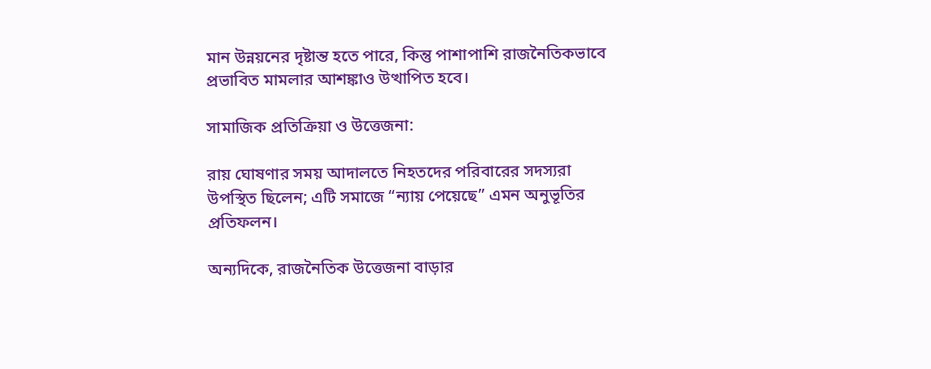মান উন্নয়নের দৃষ্টান্ত হতে পারে, কিন্তু পাশাপাশি রাজনৈতিকভাবে প্রভাবিত মামলার আশঙ্কাও উত্থাপিত হবে।

সামাজিক প্রতিক্রিয়া ও উত্তেজনা:

রায় ঘোষণার সময় আদালতে নিহতদের পরিবারের সদস্যরা উপস্থিত ছিলেন; এটি সমাজে “ন্যায় পেয়েছে” এমন অনুভূতির প্রতিফলন।

অন্যদিকে, রাজনৈতিক উত্তেজনা বাড়ার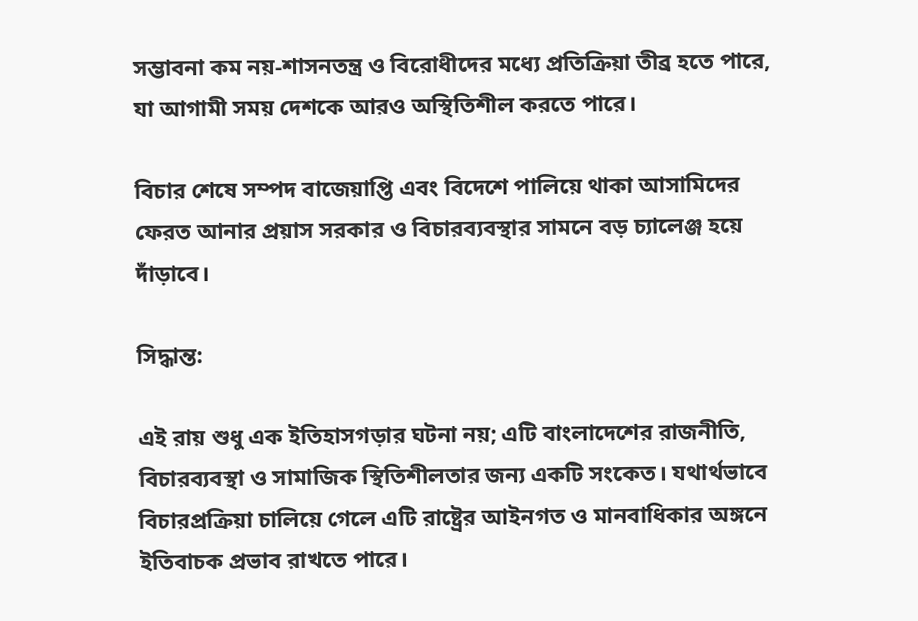সম্ভাবনা কম নয়-শাসনতন্ত্র ও বিরোধীদের মধ্যে প্রতিক্রিয়া তীব্র হতে পারে, যা আগামী সময় দেশকে আরও অস্থিতিশীল করতে পারে।

বিচার শেষে সম্পদ বাজেয়াপ্তি এবং বিদেশে পালিয়ে থাকা আসামিদের ফেরত আনার প্রয়াস সরকার ও বিচারব্যবস্থার সামনে বড় চ্যালেঞ্জ হয়ে দাঁড়াবে।

সিদ্ধান্ত:

এই রায় শুধু এক ইতিহাসগড়ার ঘটনা নয়; এটি বাংলাদেশের রাজনীতি, বিচারব্যবস্থা ও সামাজিক স্থিতিশীলতার জন্য একটি সংকেত। যথার্থভাবে বিচারপ্রক্রিয়া চালিয়ে গেলে এটি রাষ্ট্রের আইনগত ও মানবাধিকার অঙ্গনে ইতিবাচক প্রভাব রাখতে পারে।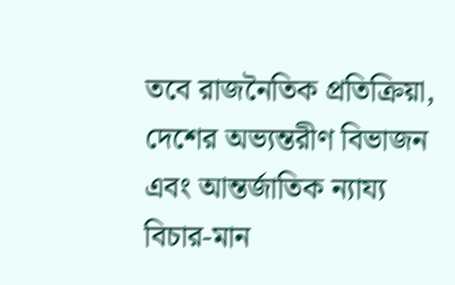তবে রাজনৈতিক প্রতিক্রিয়া, দেশের অভ্যন্তরীণ বিভাজন এবং আন্তর্জাতিক ন্যায্য বিচার-মান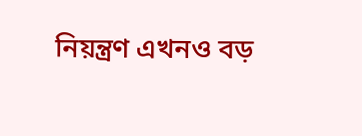নিয়ন্ত্রণ এখনও বড়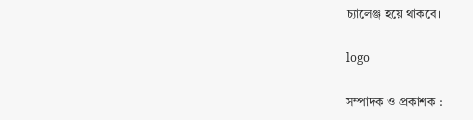চ্যালেঞ্জ হয়ে থাকবে।

logo

সম্পাদক ও প্রকাশক :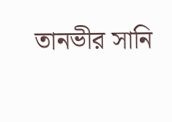তানভীর সানি